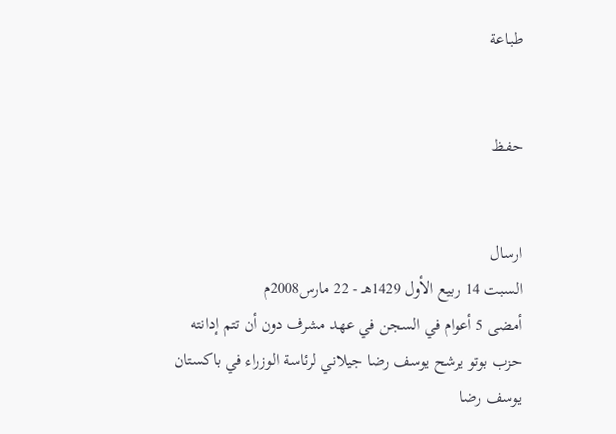طبـاعة


حفـظ


ارسال
السبت 14 ربيع الأول 1429هـ - 22 مارس2008م
أمضى 5 أعوام في السجن في عهد مشرف دون أن تتم إدانته
حزب بوتو يرشح يوسف رضا جيلاني لرئاسة الوزراء في باكستان
يوسف رضا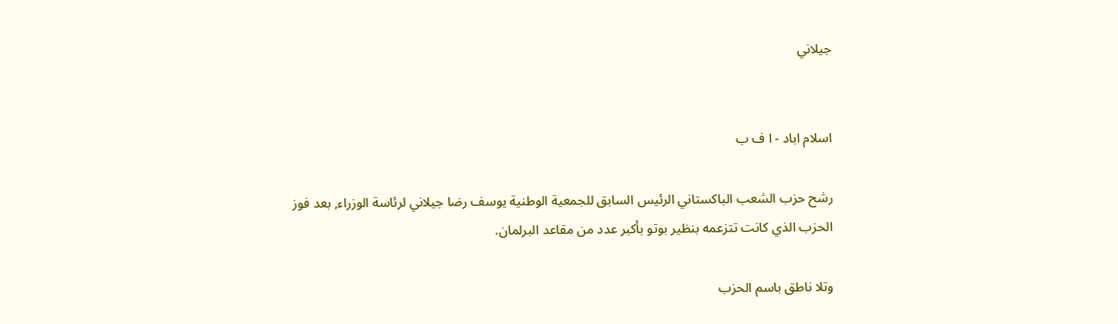جيلاني


اسلام اباد - ا ف ب

رشح حزب الشعب الباكستاني الرئيس السابق للجمعية الوطنية يوسف رضا جيلاني لرئاسة الوزراء, بعد فوز الحزب الذي كانت تتزعمه بنظير بوتو بأكبر عدد من مقاعد البرلمان.

وتلا ناطق باسم الحزب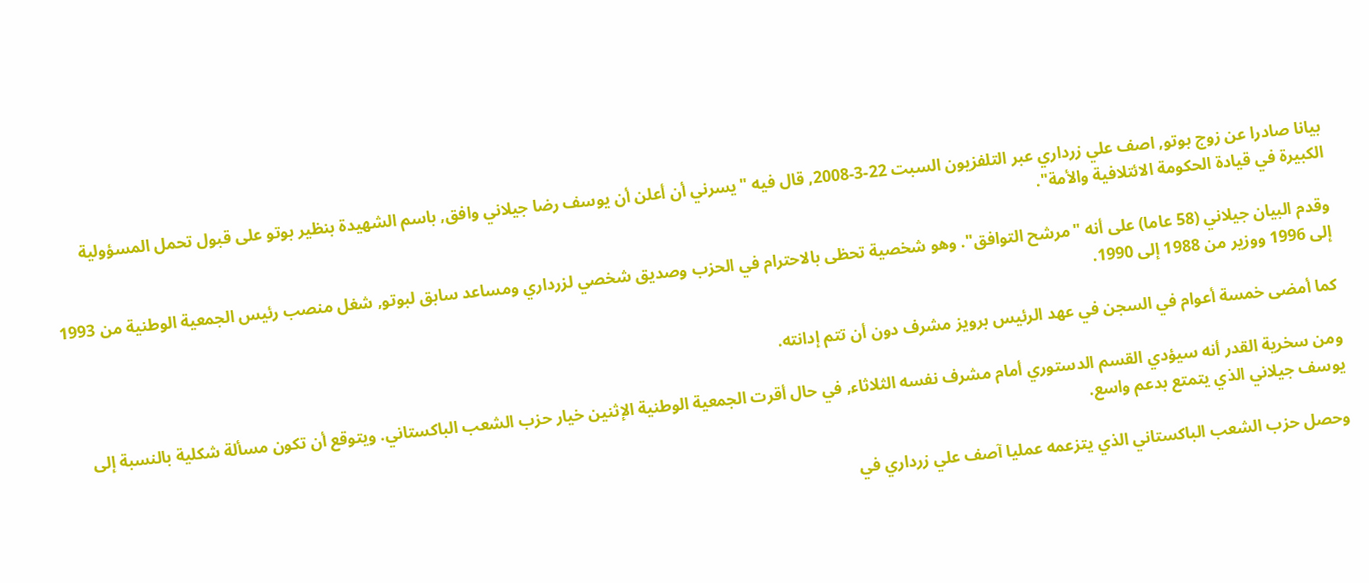بيانا صادرا عن زوج بوتو, اصف علي زرداري عبر التلفزيون السبت 22-3-2008, قال فيه "يسرني أن أعلن أن يوسف رضا جيلاني وافق, باسم الشهيدة بنظير بوتو على قبول تحمل المسؤولية الكبيرة في قيادة الحكومة الائتلافية والأمة".

وقدم البيان جيلاني (58 عاما) على أنه "مرشح التوافق". وهو شخصية تحظى بالاحترام في الحزب وصديق شخصي لزرداري ومساعد سابق لبوتو, شغل منصب رئيس الجمعية الوطنية من 1993 إلى 1996 ووزير من 1988 إلى 1990.

كما أمضى خمسة أعوام في السجن في عهد الرئيس برويز مشرف دون أن تتم إدانته.

ومن سخرية القدر أنه سيؤدي القسم الدستوري أمام مشرف نفسه الثلاثاء, في حال أقرت الجمعية الوطنية الإثنين خيار حزب الشعب الباكستاني. ويتوقع أن تكون مسألة شكلية بالنسبة إلى يوسف جيلاني الذي يتمتع بدعم واسع.

وحصل حزب الشعب الباكستاني الذي يتزعمه عمليا آصف علي زرداري في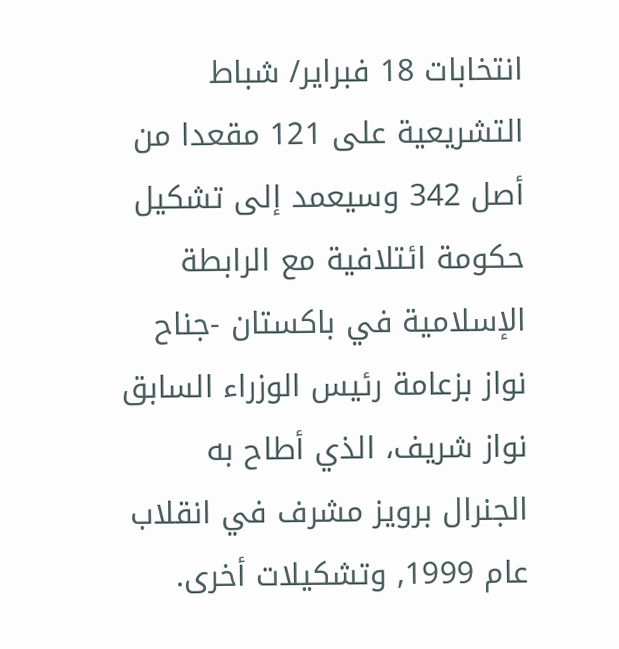انتخابات 18 فبراير/ شباط التشريعية على 121 مقعدا من أصل 342 وسيعمد إلى تشكيل حكومة ائتلافية مع الرابطة الإسلامية في باكستان -جناح نواز بزعامة رئيس الوزراء السابق نواز شريف، الذي أطاح به الجنرال برويز مشرف في انقلاب عام 1999, وتشكيلات أخرى.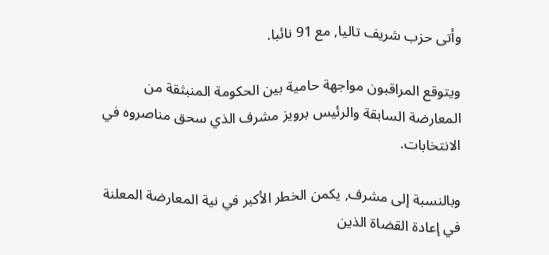وأتى حزب شريف تاليا, مع 91 نائبا.

ويتوقع المراقبون مواجهة حامية بين الحكومة المنبثقة من المعارضة السابقة والرئيس برويز مشرف الذي سحق مناصروه في الانتخابات.

وبالنسبة إلى مشرف, يكمن الخطر الأكبر في نية المعارضة المعلنة في إعادة القضاة الذين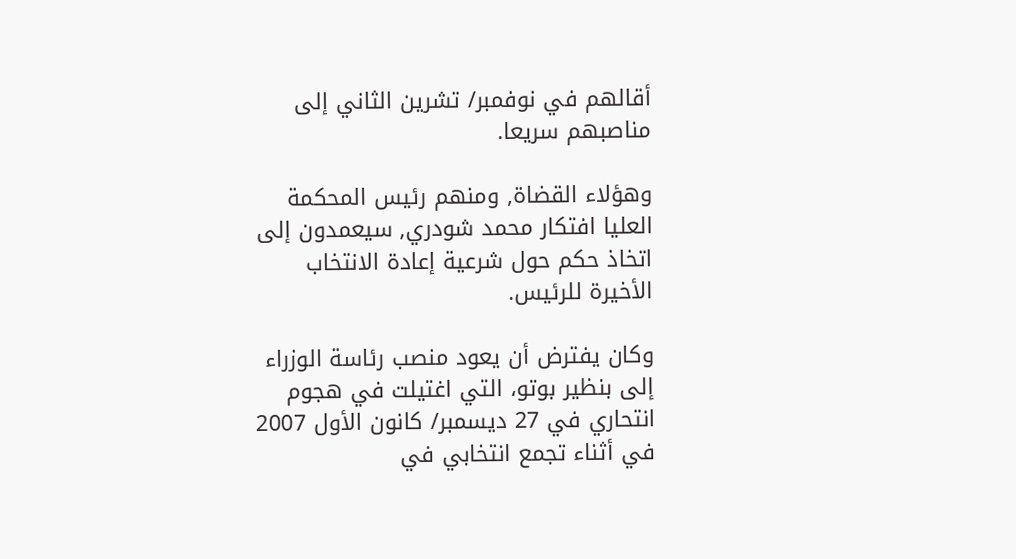أقالهم في نوفمبر/ تشرين الثاني إلى مناصبهم سريعا.

وهؤلاء القضاة, ومنهم رئيس المحكمة العليا افتكار محمد شودري, سيعمدون إلى اتخاذ حكم حول شرعية إعادة الانتخاب الأخيرة للرئيس.

وكان يفترض أن يعود منصب رئاسة الوزراء إلى بنظير بوتو، التي اغتيلت في هجوم انتحاري في 27 ديسمبر/ كانون الأول 2007 في أثناء تجمع انتخابي في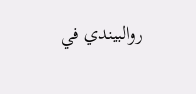روالبيندي في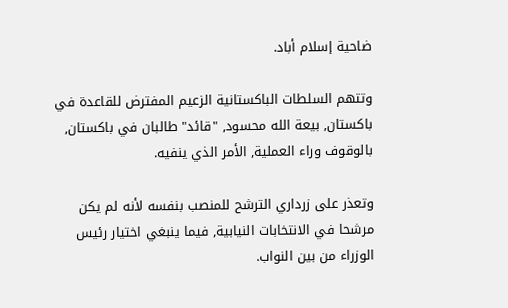ضاحية إسلام أباد.

وتتهم السلطات الباكستانية الزعيم المفترض للقاعدة في باكستان, بيعة الله محسود, "قائد" طالبان في باكستان, بالوقوف وراء العملية, الأمر الذي ينفيه.

وتعذر على زرداري الترشح للمنصب بنفسه لأنه لم يكن مرشحا في الانتخابات النيابية, فيما ينبغي اختيار رئيس الوزراء من بين النواب.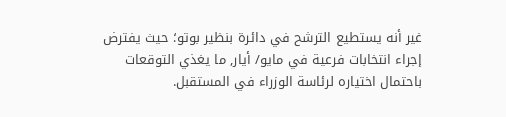غير أنه يستطيع الترشح في دائرة بنظير بوتو؛ حيث يفترض إجراء انتخابات فرعية في مايو/ أيار, ما يغذي التوقعات باحتمال اختياره لرئاسة الوزراء في المستقبل.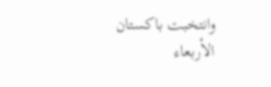وانتخبت باكستان الأربعاء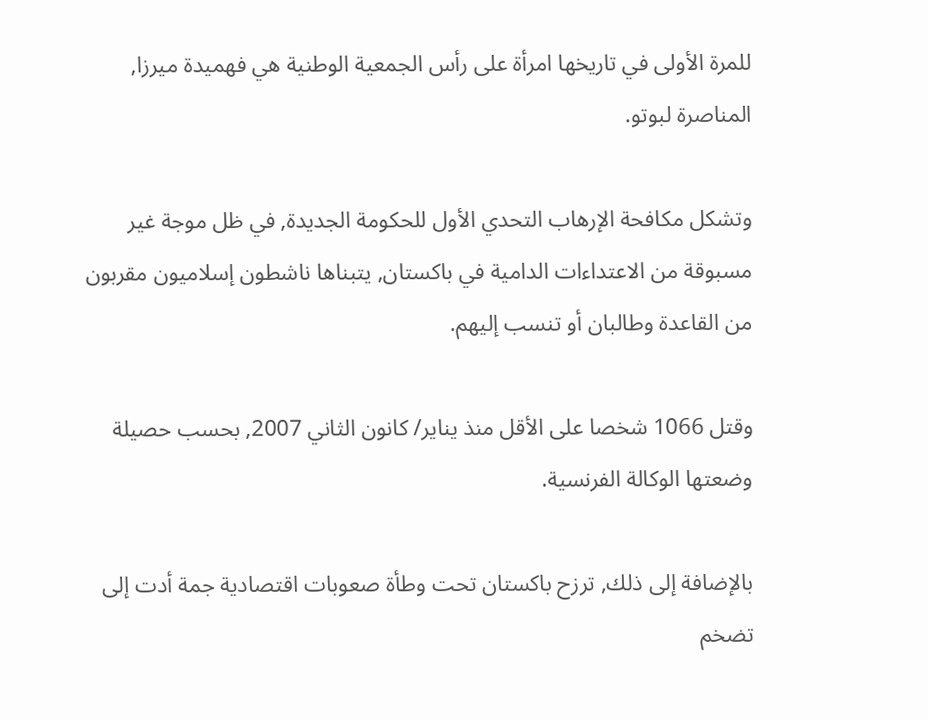للمرة الأولى في تاريخها امرأة على رأس الجمعية الوطنية هي فهميدة ميرزا, المناصرة لبوتو.

وتشكل مكافحة الإرهاب التحدي الأول للحكومة الجديدة, في ظل موجة غير مسبوقة من الاعتداءات الدامية في باكستان, يتبناها ناشطون إسلاميون مقربون من القاعدة وطالبان أو تنسب إليهم.

وقتل 1066 شخصا على الأقل منذ يناير/ كانون الثاني 2007, بحسب حصيلة وضعتها الوكالة الفرنسية.

بالإضافة إلى ذلك, ترزح باكستان تحت وطأة صعوبات اقتصادية جمة أدت إلى تضخم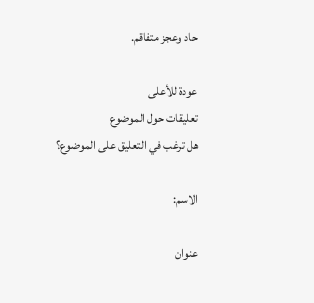حاد وعجز متفاقم.

عودة للأعلى
تعليقات حول الموضوع
هل ترغب في التعليق على الموضوع؟

الاسم:

عنوان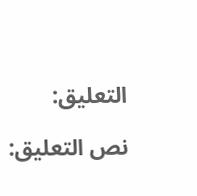التعليق:

نص التعليق: